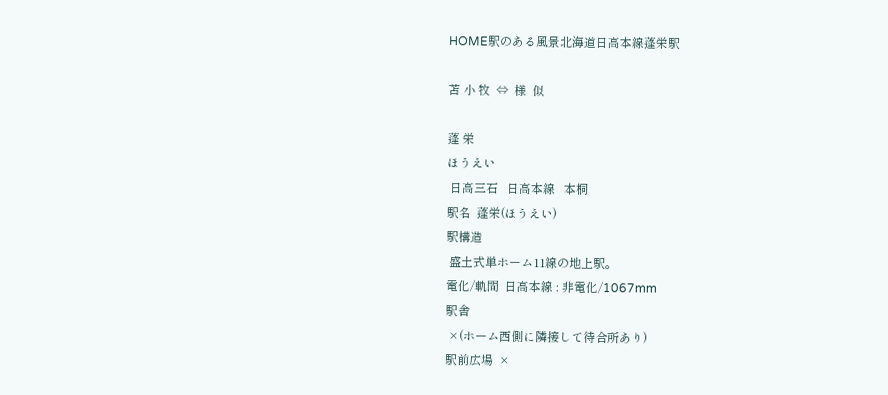HOME駅のある風景北海道日高本線蓬栄駅

苫 小 牧  ⇔  様  似

蓬 栄
ほうえい
 日高三石   日高本線   本桐
駅名  蓬栄(ほうえい)
駅構造
 盛土式単ホーム11線の地上駅。
電化/軌間  日高本線 : 非電化/1067mm
駅舎
 ×(ホーム西側に隣接して待合所あり)
駅前広場  ×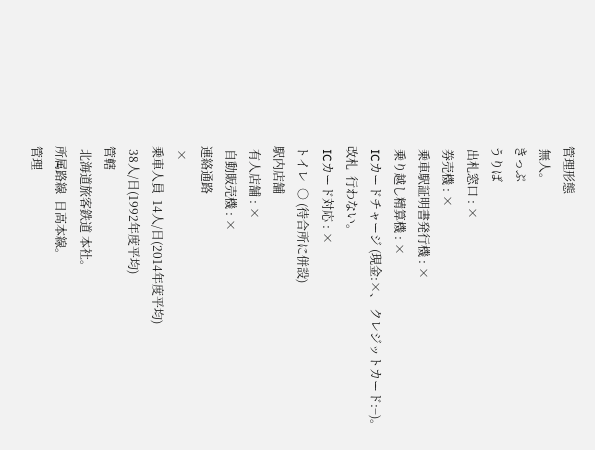管理形態
 無人。
きっぷ
うりば
 出札窓口 : ×
 券売機 : ×
 乗車駅証明書発行機 : ×
 乗り越し精算機 : ×
 ICカードチャージ (現金:×、 クレジットカード:−)。
改札  行わない。
 ICカード対応 : ×
トイレ  ○ (待合所に併設)
駅内店舗
 有人店舗 : ×
 自動販売機 : ×
連絡通路
 ×
乗車人員  14人/日(2014年度平均)
 38人/日(1992年度平均)
管轄
 北海道旅客鉄道 本社。
所属路線  日高本線。
管理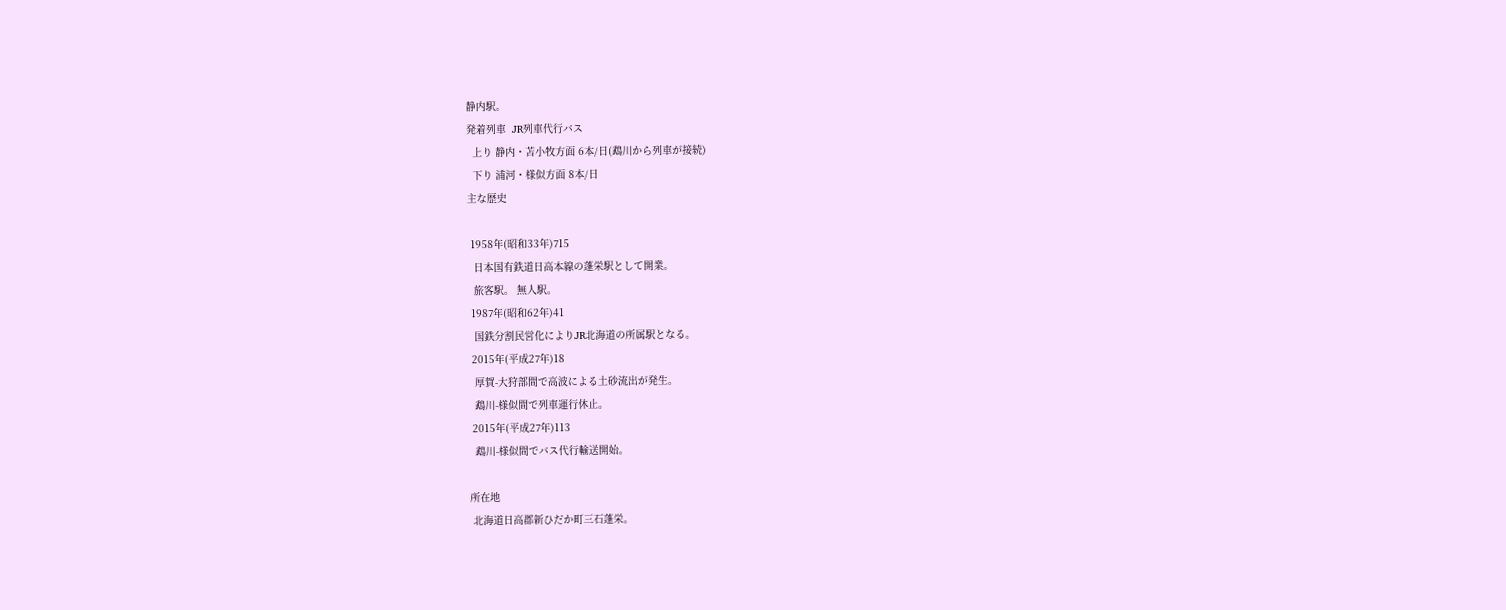静内駅。
発着列車  JR列車代行バス
  上り 静内・苫小牧方面 6本/日(鵡川から列車が接続)
  下り 浦河・様似方面 8本/日
主な歴史

 1958年(昭和33年)715
  日本国有鉄道日高本線の蓬栄駅として開業。
  旅客駅。 無人駅。
 1987年(昭和62年)41
  国鉄分割民営化によりJR北海道の所属駅となる。
 2015年(平成27年)18
  厚賀-大狩部間で高波による土砂流出が発生。
  鵡川-様似間で列車運行休止。
 2015年(平成27年)113
  鵡川-様似間でバス代行輸送開始。

所在地
 北海道日高郡新ひだか町三石蓬栄。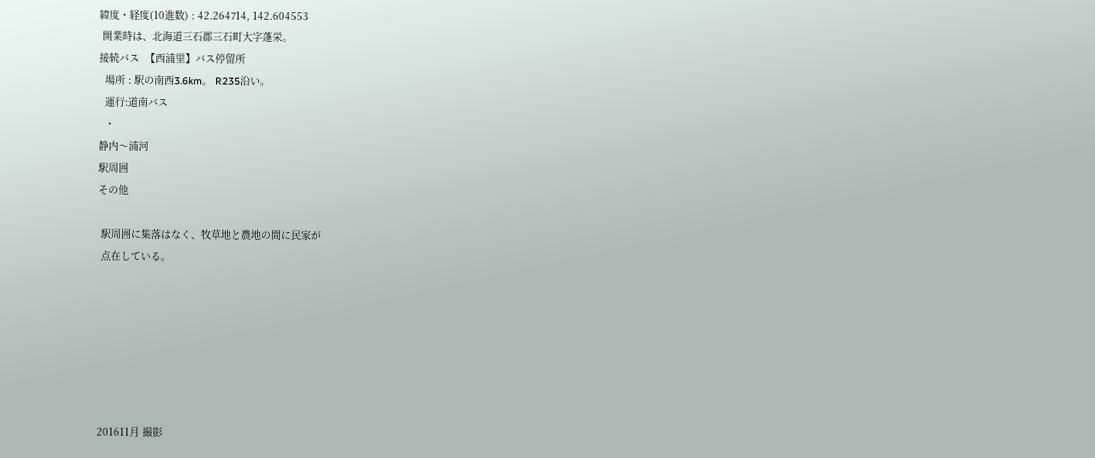緯度・経度(10進数) : 42.264714, 142.604553
 開業時は、北海道三石郡三石町大字蓬栄。
接続バス  【西浦里】バス停留所
  場所 : 駅の南西3.6km。 R235沿い。
  運行:道南バス
  ・
静内〜浦河
駅周囲
その他

 駅周囲に集落はなく、牧草地と農地の間に民家が
 点在している。







201611月 撮影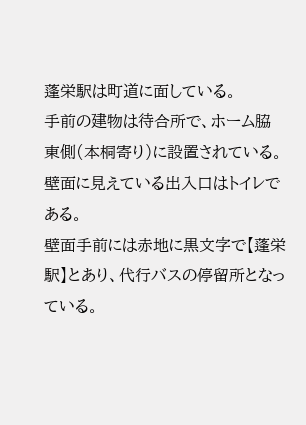蓬栄駅は町道に面している。
手前の建物は待合所で、ホーム脇東側(本桐寄り)に設置されている。
壁面に見えている出入口はトイレである。
壁面手前には赤地に黒文字で【蓬栄駅】とあり、代行バスの停留所となっている。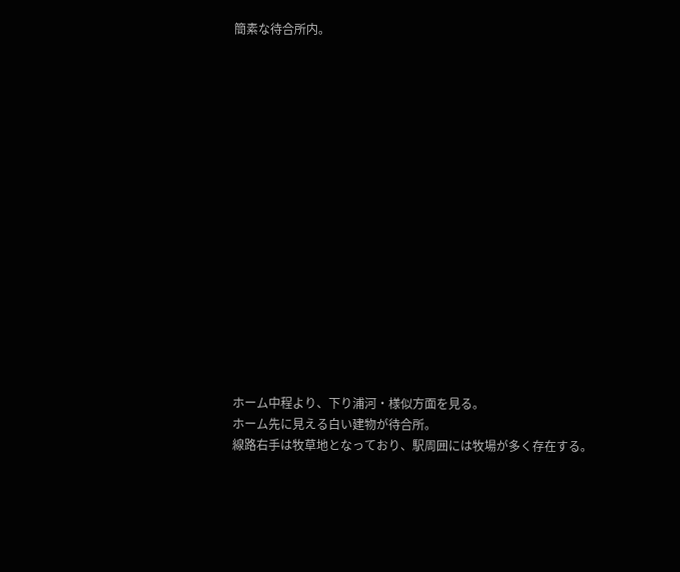簡素な待合所内。

















ホーム中程より、下り浦河・様似方面を見る。
ホーム先に見える白い建物が待合所。
線路右手は牧草地となっており、駅周囲には牧場が多く存在する。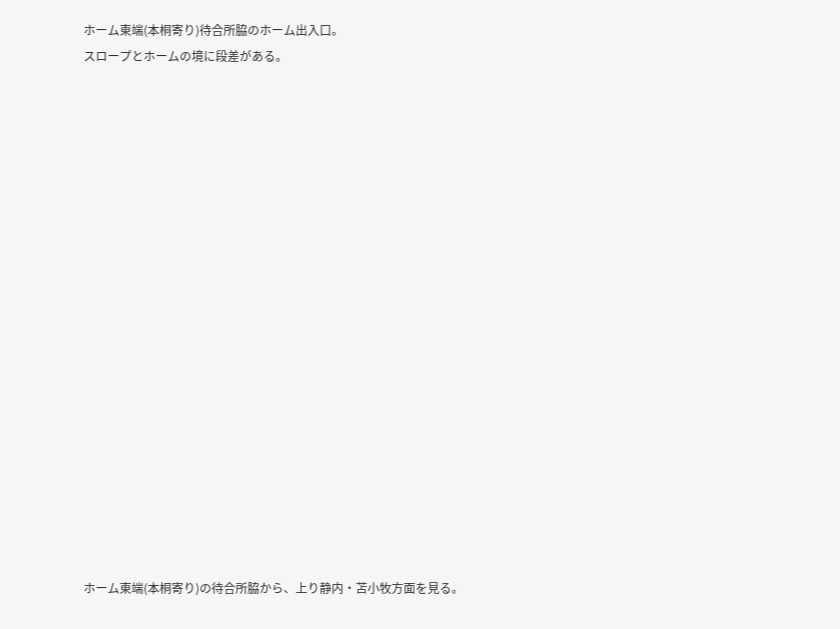ホーム東端(本桐寄り)待合所脇のホーム出入口。
スロープとホームの境に段差がある。



















ホーム東端(本桐寄り)の待合所脇から、上り静内・苫小牧方面を見る。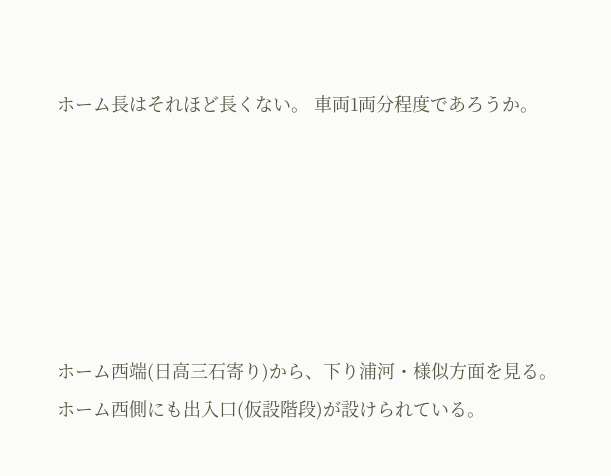ホーム長はそれほど長くない。 車両1両分程度であろうか。






ホーム西端(日高三石寄り)から、下り浦河・様似方面を見る。
ホーム西側にも出入口(仮設階段)が設けられている。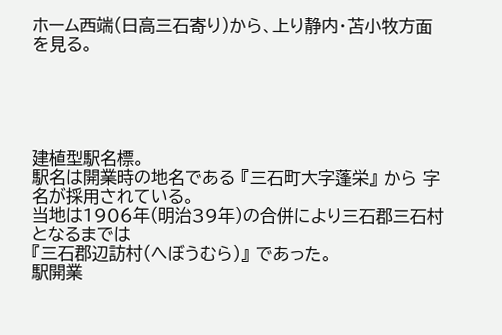ホーム西端(日高三石寄り)から、上り静内・苫小牧方面を見る。





建植型駅名標。
駅名は開業時の地名である 『三石町大字蓬栄』 から 字名が採用されている。
当地は1906年(明治39年)の合併により三石郡三石村となるまでは
『三石郡辺訪村(へぼうむら)』 であった。
駅開業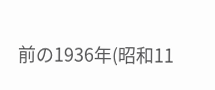前の1936年(昭和11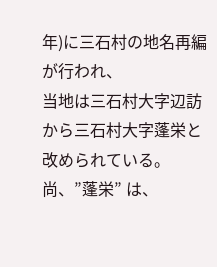年)に三石村の地名再編が行われ、
当地は三石村大字辺訪から三石村大字蓬栄と改められている。
尚、”蓬栄” は、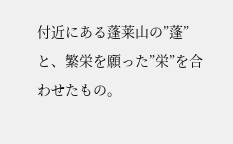付近にある蓬莱山の”蓬”と、繁栄を願った”栄”を合わせたもの。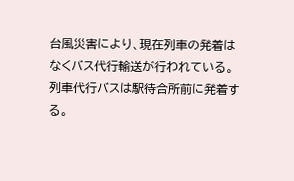台風災害により、現在列車の発着はなくバス代行輸送が行われている。
列車代行バスは駅待合所前に発着する。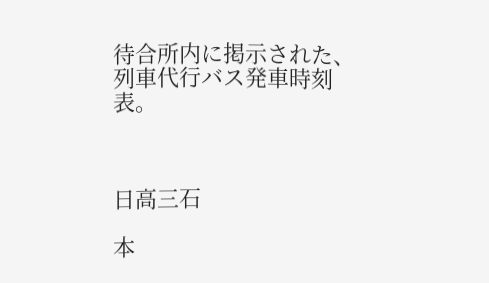待合所内に掲示された、列車代行バス発車時刻表。



日高三石

本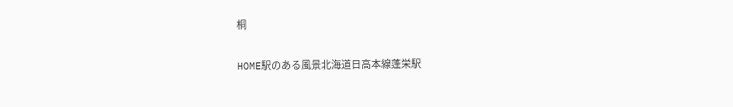桐

HOME駅のある風景北海道日高本線蓬栄駅